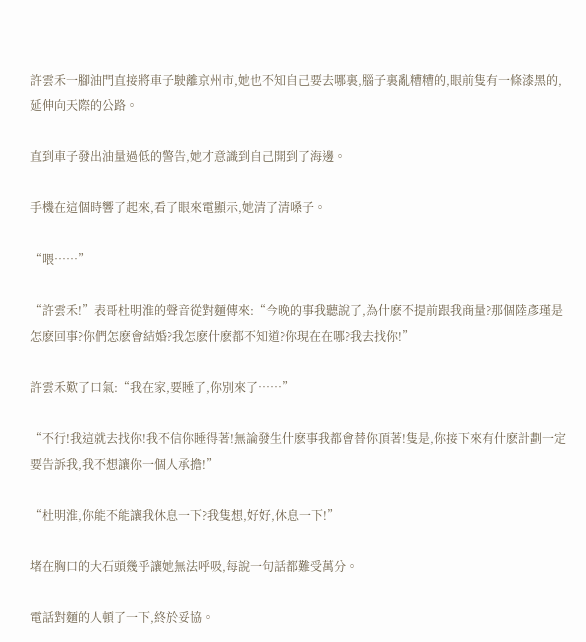許雲禾一腳油門直接將車子駛離京州市,她也不知自己要去哪裏,腦子裏亂糟糟的,眼前隻有一條漆黑的,延伸向天際的公路。

直到車子發出油量過低的警告,她才意識到自己開到了海邊。

手機在這個時響了起來,看了眼來電顯示,她清了清嗓子。

“喂……”

“許雲禾!”表哥杜明淮的聲音從對麵傳來:“今晚的事我聽說了,為什麽不提前跟我商量?那個陸彥瑾是怎麽回事?你們怎麽會結婚?我怎麽什麽都不知道?你現在在哪?我去找你!”

許雲禾歎了口氣:“我在家,要睡了,你別來了……”

“不行!我這就去找你!我不信你睡得著!無論發生什麽事我都會替你頂著!隻是,你接下來有什麽計劃一定要告訴我,我不想讓你一個人承擔!”

“杜明淮,你能不能讓我休息一下?我隻想,好好,休息一下!”

堵在胸口的大石頭幾乎讓她無法呼吸,每說一句話都難受萬分。

電話對麵的人頓了一下,終於妥協。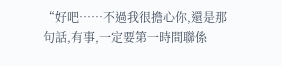“好吧……不過我很擔心你,還是那句話,有事,一定要第一時間聯係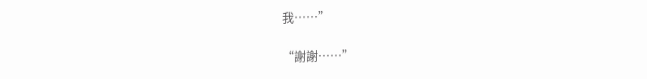我……”

“謝謝……”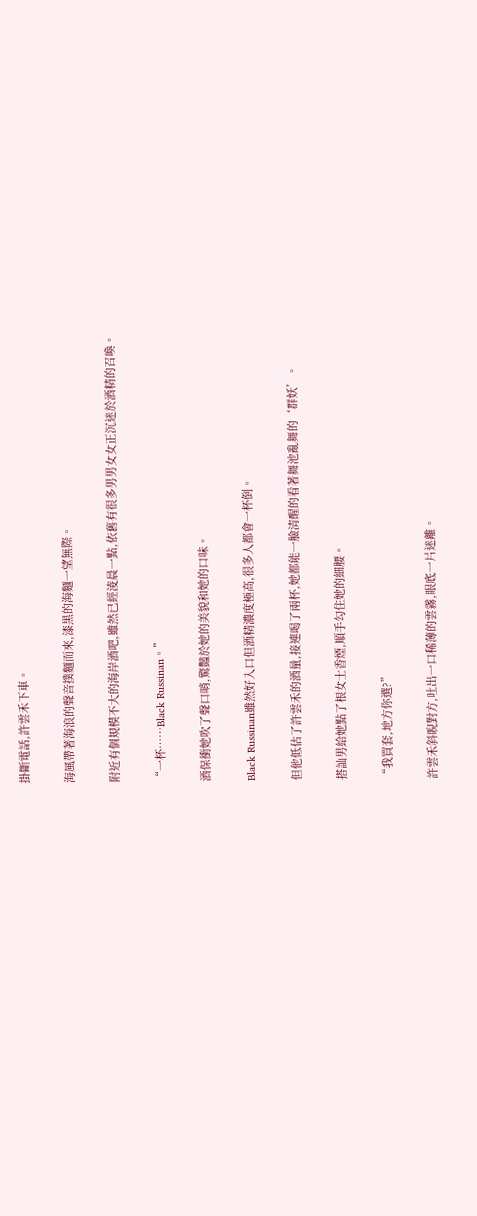掛斷電話,許雲禾下車。

海風帶著海浪的聲音撲麵而來,漆黑的海麵一望無際。

附近有個規模不大的海岸酒吧,雖然已經淩晨一點,依舊有很多男男女女正沉迷於酒精的召喚。

“一杯……Black Russinan。”

酒保衝她吹了聲口哨,驚豔於她的美貌和她的口味。

Black Russinan雖然好入口但酒精濃度極高,很多人都會一杯倒。

但他低估了許雲禾的酒量,接連喝了兩杯,她都能一臉清醒的看著舞池亂舞的‘群妖’。

搭訕男給她點了根女士香煙,順手勾住她的細腰。

“我買套,地方你選?”

許雲禾斜睨對方,吐出一口稀薄的雲霧,眼底一片迷離。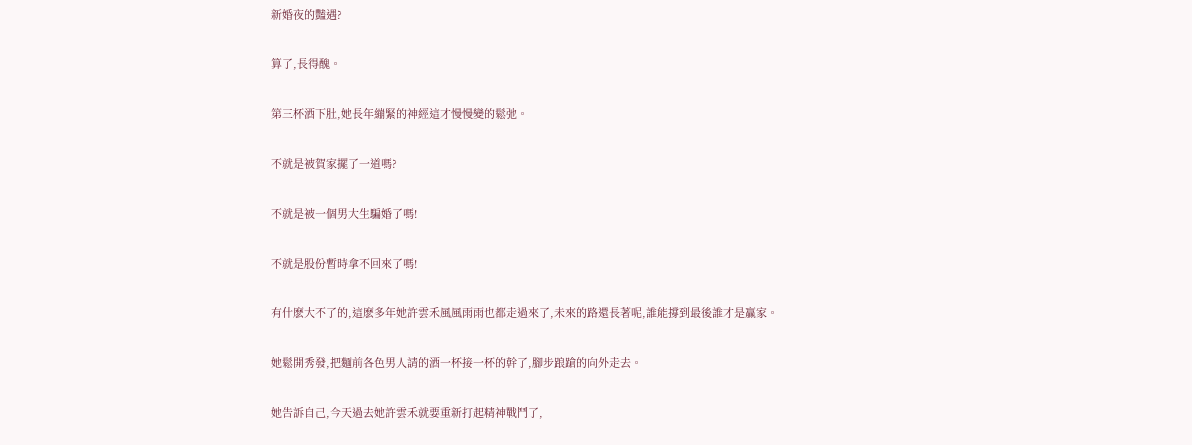新婚夜的豔遇?

算了,長得醜。

第三杯酒下肚,她長年繃緊的神經這才慢慢變的鬆弛。

不就是被賀家擺了一道嗎?

不就是被一個男大生騙婚了嗎!

不就是股份暫時拿不回來了嗎!

有什麽大不了的,這麽多年她許雲禾風風雨雨也都走過來了,未來的路還長著呢,誰能撐到最後誰才是贏家。

她鬆開秀發,把麵前各色男人請的酒一杯接一杯的幹了,腳步踉蹌的向外走去。

她告訴自己,今天過去她許雲禾就要重新打起精神戰鬥了,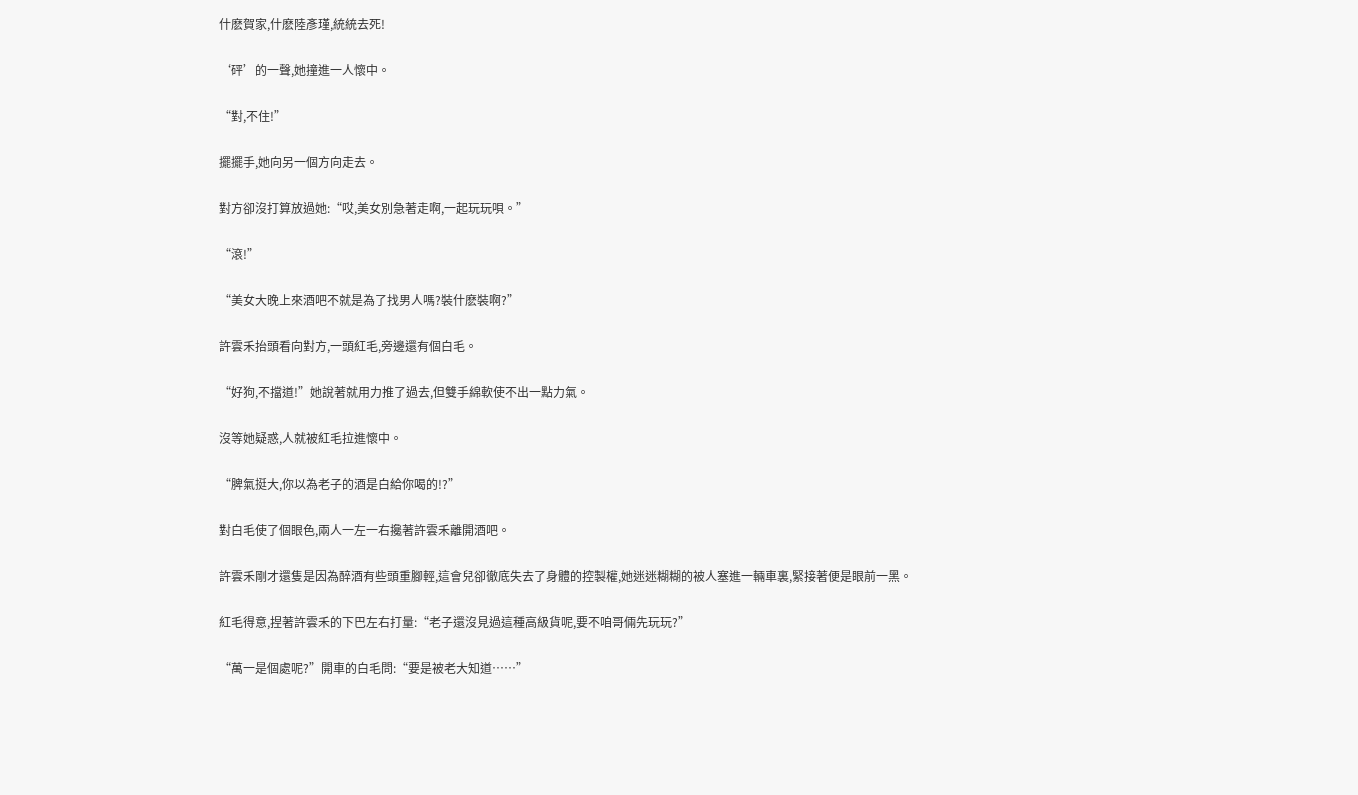什麽賀家,什麽陸彥瑾,統統去死!

‘砰’的一聲,她撞進一人懷中。

“對,不住!”

擺擺手,她向另一個方向走去。

對方卻沒打算放過她:“哎,美女別急著走啊,一起玩玩唄。”

“滾!”

“美女大晚上來酒吧不就是為了找男人嗎?裝什麽裝啊?”

許雲禾抬頭看向對方,一頭紅毛,旁邊還有個白毛。

“好狗,不擋道!”她說著就用力推了過去,但雙手綿軟使不出一點力氣。

沒等她疑惑,人就被紅毛拉進懷中。

“脾氣挺大,你以為老子的酒是白給你喝的!?”

對白毛使了個眼色,兩人一左一右攙著許雲禾離開酒吧。

許雲禾剛才還隻是因為醉酒有些頭重腳輕,這會兒卻徹底失去了身體的控製權,她迷迷糊糊的被人塞進一輛車裏,緊接著便是眼前一黑。

紅毛得意,捏著許雲禾的下巴左右打量:“老子還沒見過這種高級貨呢,要不咱哥倆先玩玩?”

“萬一是個處呢?”開車的白毛問:“要是被老大知道……”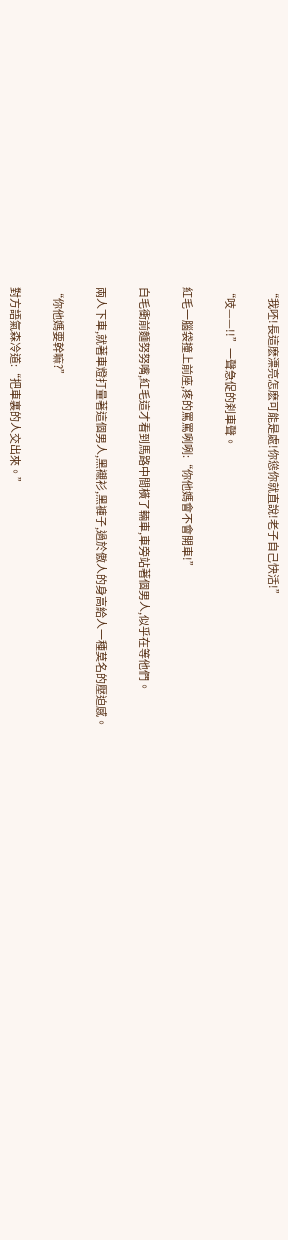“我呸!長這麽漂亮怎麽可能是處!你慫你就直說!老子自己快活!”

“吱——!!”一聲急促的刹車聲。

紅毛一腦袋撞上前座,疼的罵罵咧咧:“你他媽會不會開車!”

白毛衝前麵努努嘴,紅毛這才看到馬路中間橫了輛車,車旁站著個男人,似乎在等他們。

兩人下車,就著車燈打量著這個男人,黑襯衫,黑褲子,過於傲人的身高給人一種莫名的壓迫感。

“你他媽要幹嘛?”

對方語氣森冷道:“把車裏的人交出來。”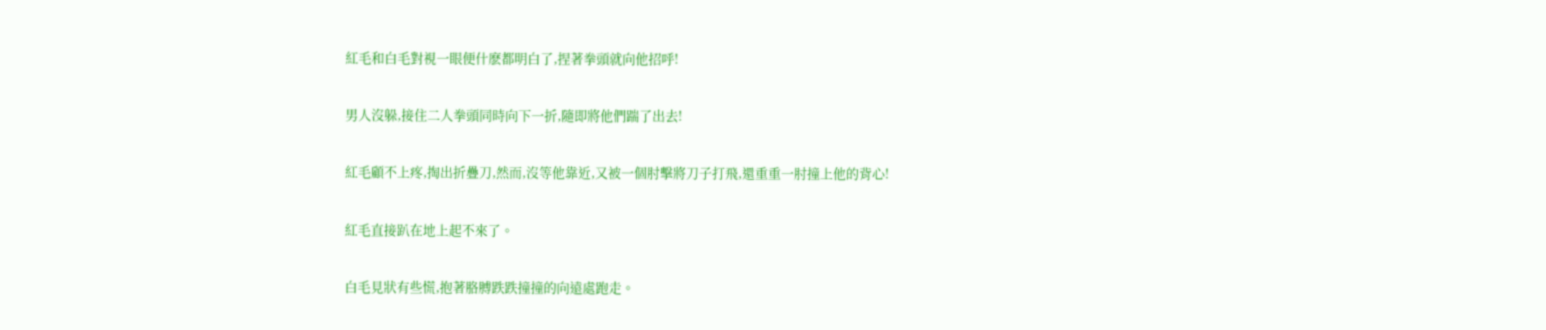紅毛和白毛對視一眼便什麽都明白了,捏著拳頭就向他招呼!

男人沒躲,接住二人拳頭同時向下一折,隨即將他們踹了出去!

紅毛顧不上疼,掏出折疊刀,然而,沒等他靠近,又被一個肘擊將刀子打飛,還重重一肘撞上他的背心!

紅毛直接趴在地上起不來了。

白毛見狀有些慌,抱著胳膊跌跌撞撞的向遠處跑走。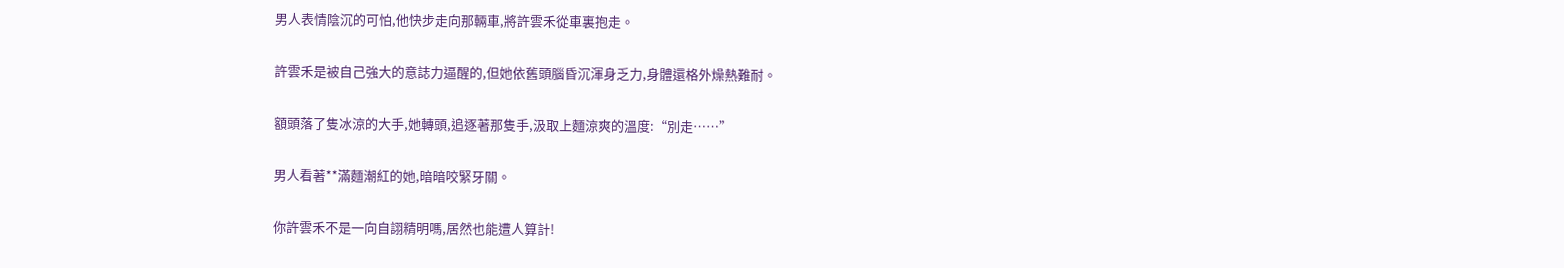男人表情陰沉的可怕,他快步走向那輛車,將許雲禾從車裏抱走。

許雲禾是被自己強大的意誌力逼醒的,但她依舊頭腦昏沉渾身乏力,身體還格外燥熱難耐。

額頭落了隻冰涼的大手,她轉頭,追逐著那隻手,汲取上麵涼爽的溫度:“別走……”

男人看著**滿麵潮紅的她,暗暗咬緊牙關。

你許雲禾不是一向自詡精明嗎,居然也能遭人算計!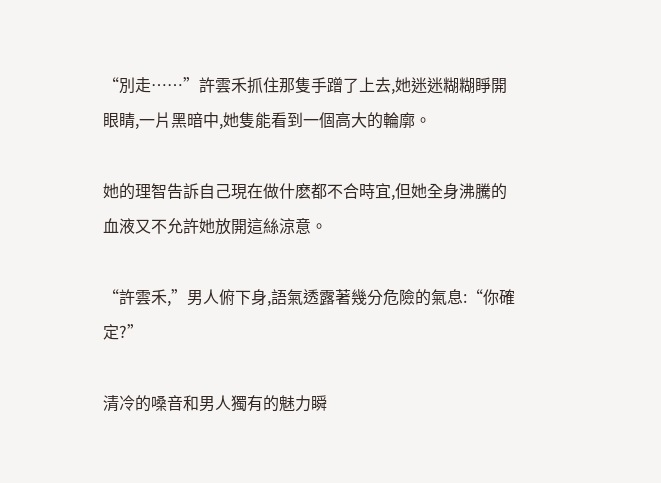“別走……”許雲禾抓住那隻手蹭了上去,她迷迷糊糊睜開眼睛,一片黑暗中,她隻能看到一個高大的輪廓。

她的理智告訴自己現在做什麽都不合時宜,但她全身沸騰的血液又不允許她放開這絲涼意。

“許雲禾,”男人俯下身,語氣透露著幾分危險的氣息:“你確定?”

清冷的嗓音和男人獨有的魅力瞬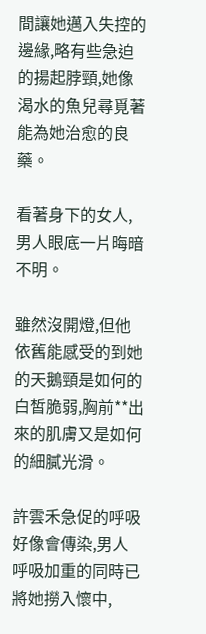間讓她邁入失控的邊緣,略有些急迫的揚起脖頸,她像渴水的魚兒尋覓著能為她治愈的良藥。

看著身下的女人,男人眼底一片晦暗不明。

雖然沒開燈,但他依舊能感受的到她的天鵝頸是如何的白皙脆弱,胸前**出來的肌膚又是如何的細膩光滑。

許雲禾急促的呼吸好像會傳染,男人呼吸加重的同時已將她撈入懷中,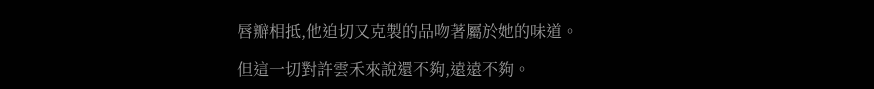唇瓣相抵,他迫切又克製的品吻著屬於她的味道。

但這一切對許雲禾來說還不夠,遠遠不夠。